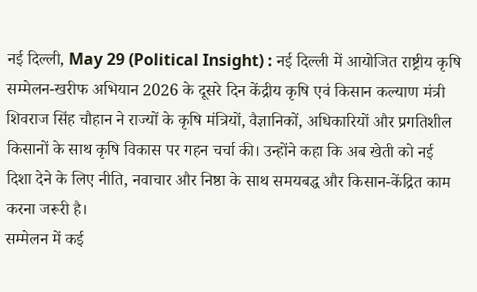नई दिल्ली, May 29 (Political Insight) : नई दिल्ली में आयोजित राष्ट्रीय कृषि सम्मेलन-खरीफ अभियान 2026 के दूसरे दिन केंद्रीय कृषि एवं किसान कल्याण मंत्री शिवराज सिंह चौहान ने राज्यों के कृषि मंत्रियों, वैज्ञानिकों, अधिकारियों और प्रगतिशील किसानों के साथ कृषि विकास पर गहन चर्चा की। उन्होंने कहा कि अब खेती को नई दिशा देने के लिए नीति, नवाचार और निष्ठा के साथ समयबद्ध और किसान-केंद्रित काम करना जरूरी है।
सम्मेलन में कई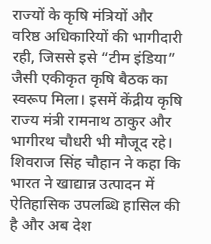राज्यों के कृषि मंत्रियों और वरिष्ठ अधिकारियों की भागीदारी रही, जिससे इसे “टीम इंडिया” जैसी एकीकृत कृषि बैठक का स्वरूप मिला। इसमें केंद्रीय कृषि राज्य मंत्री रामनाथ ठाकुर और भागीरथ चौधरी भी मौजूद रहे। शिवराज सिंह चौहान ने कहा कि भारत ने खाद्यान्न उत्पादन में ऐतिहासिक उपलब्धि हासिल की है और अब देश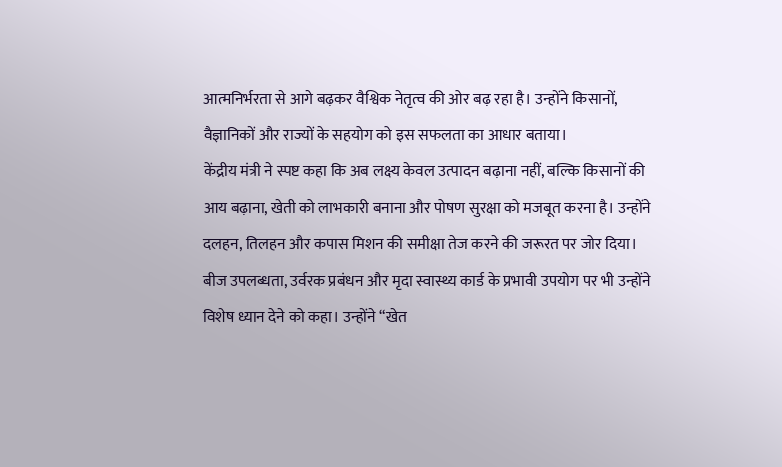आत्मनिर्भरता से आगे बढ़कर वैश्विक नेतृत्व की ओर बढ़ रहा है। उन्होंने किसानों, वैज्ञानिकों और राज्यों के सहयोग को इस सफलता का आधार बताया।
केंद्रीय मंत्री ने स्पष्ट कहा कि अब लक्ष्य केवल उत्पादन बढ़ाना नहीं, बल्कि किसानों की आय बढ़ाना, खेती को लाभकारी बनाना और पोषण सुरक्षा को मजबूत करना है। उन्होंने दलहन, तिलहन और कपास मिशन की समीक्षा तेज करने की जरूरत पर जोर दिया। बीज उपलब्धता, उर्वरक प्रबंधन और मृदा स्वास्थ्य कार्ड के प्रभावी उपयोग पर भी उन्होंने विशेष ध्यान देने को कहा। उन्होंने “खेत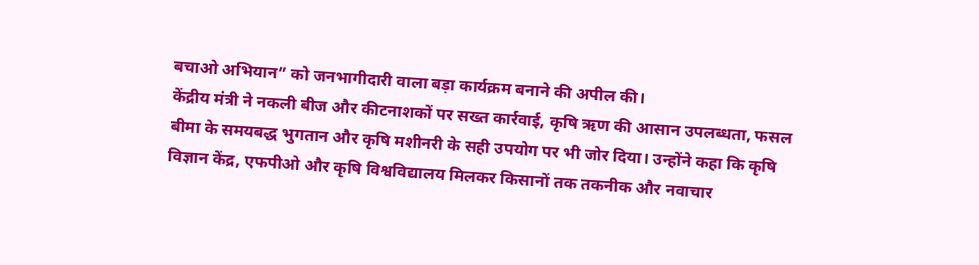बचाओ अभियान” को जनभागीदारी वाला बड़ा कार्यक्रम बनाने की अपील की।
केंद्रीय मंत्री ने नकली बीज और कीटनाशकों पर सख्त कार्रवाई, कृषि ऋण की आसान उपलब्धता, फसल बीमा के समयबद्ध भुगतान और कृषि मशीनरी के सही उपयोग पर भी जोर दिया। उन्होंने कहा कि कृषि विज्ञान केंद्र, एफपीओ और कृषि विश्वविद्यालय मिलकर किसानों तक तकनीक और नवाचार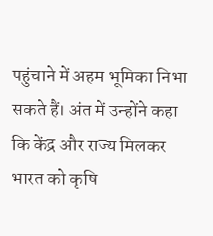पहुंचाने में अहम भूमिका निभा सकते हैं। अंत में उन्होंने कहा कि केंद्र और राज्य मिलकर भारत को कृषि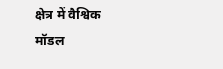क्षेत्र में वैश्विक मॉडल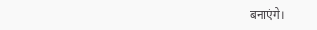बनाएंगे।